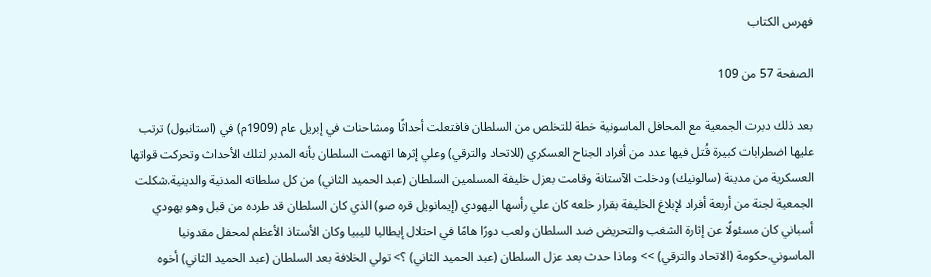فهرس الكتاب

الصفحة 57 من 109

بعد ذلك دبرت الجمعية مع المحافل الماسونية خطة للتخلص من السلطان فافتعلت أحداثًا ومشاحنات في إبريل عام (1909م) في (استانبول) ترتب عليها اضطرابات كبيرة قُتل فيها عدد من أفراد الجناح العسكري (للاتحاد والترقي) وعلي إثرها اتهمت السلطان بأنه المدبر لتلك الأحداث وتحركت قواتها العسكرية من مدينة (سالونيك) ودخلت الآستانة وقامت بعزل خليفة المسلمين السلطان (عبد الحميد الثاني) من كل سلطاته المدنية والدينية.شكلت الجمعية لجنة من أربعة أفراد لإبلاغ الخليفة بقرار خلعه كان علي رأسها اليهودي (إيمانويل قره صو) الذي كان السلطان قد طرده من قبل وهو يهودي أسباني كان مسئولًا عن إثارة الشغب والتحريض ضد السلطان ولعب دورًا هامًا في احتلال إيطاليا لليبيا وكان الأستاذ الأعظم لمحفل مقدونيا الماسوني.حكومة (الاتحاد والترقي) >> وماذا حدث بعد عزل السلطان (عبد الحميد الثاني) ؟> تولي الخلافة بعد السلطان (عبد الحميد الثاني) أخوه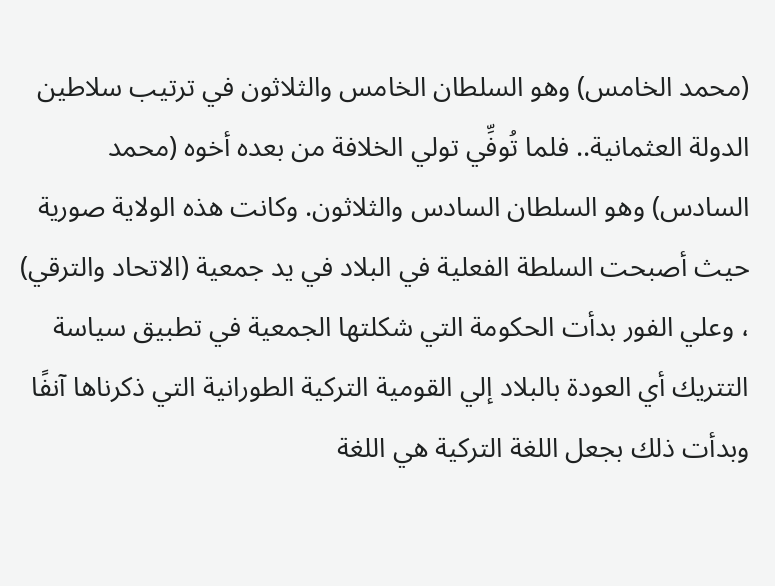(محمد الخامس) وهو السلطان الخامس والثلاثون في ترتيب سلاطين الدولة العثمانية.. فلما تُوفِّي تولي الخلافة من بعده أخوه (محمد السادس) وهو السلطان السادس والثلاثون. وكانت هذه الولاية صورية حيث أصبحت السلطة الفعلية في البلاد في يد جمعية (الاتحاد والترقي) ، وعلي الفور بدأت الحكومة التي شكلتها الجمعية في تطبيق سياسة التتريك أي العودة بالبلاد إلي القومية التركية الطورانية التي ذكرناها آنفًا وبدأت ذلك بجعل اللغة التركية هي اللغة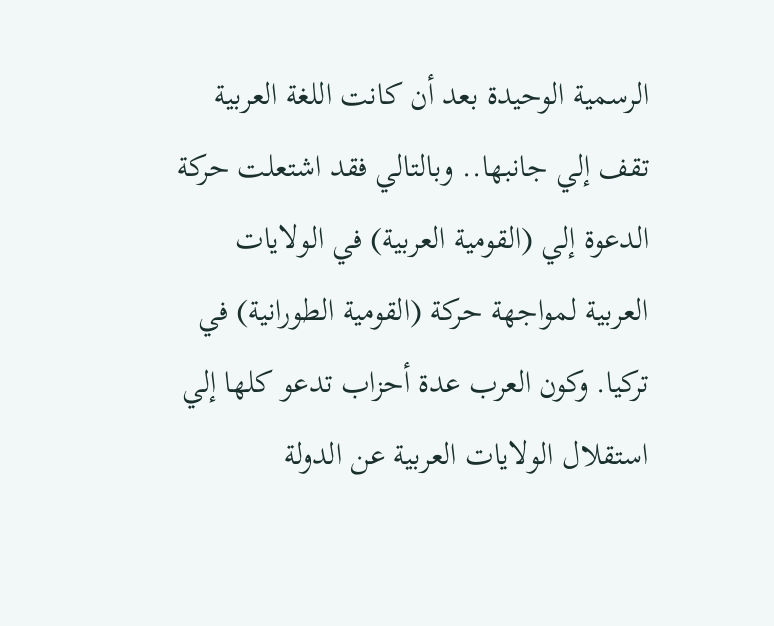الرسمية الوحيدة بعد أن كانت اللغة العربية تقف إلي جانبها.. وبالتالي فقد اشتعلت حركة الدعوة إلي (القومية العربية) في الولايات العربية لمواجهة حركة (القومية الطورانية) في تركيا. وكون العرب عدة أحزاب تدعو كلها إلي استقلال الولايات العربية عن الدولة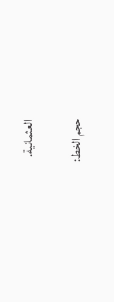العثمانية.

حجم الخط: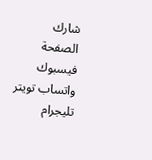شارك الصفحة
فيسبوك واتساب تويتر تليجرام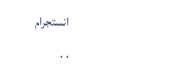انستجرام
. .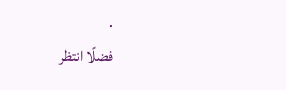.
فضلًا انتظر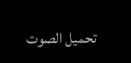تحميل الصوت